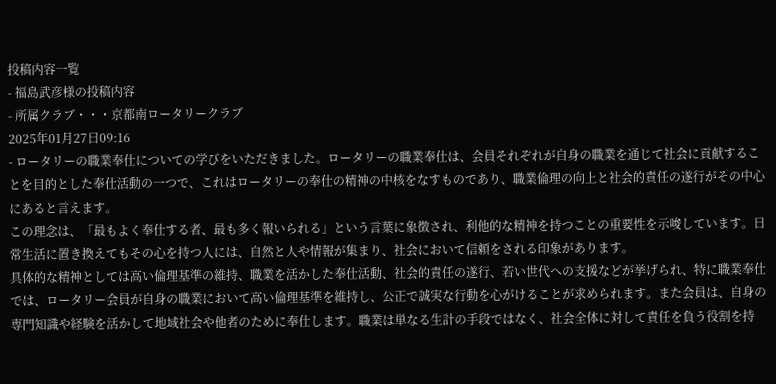投稿内容一覧
- 福島武彦様の投稿内容
- 所属クラブ・・・京都南ロータリークラブ
2025年01月27日09:16
- ロータリーの職業奉仕についての学びをいただきました。ロータリーの職業奉仕は、会員それぞれが自身の職業を通じて社会に貢献することを目的とした奉仕活動の一つで、これはロータリーの奉仕の精神の中核をなすものであり、職業倫理の向上と社会的責任の遂行がその中心にあると言えます。
この理念は、「最もよく奉仕する者、最も多く報いられる」という言葉に象徴され、利他的な精神を持つことの重要性を示唆しています。日常生活に置き換えてもその心を持つ人には、自然と人や情報が集まり、社会において信頼をされる印象があります。
具体的な精神としては高い倫理基準の維持、職業を活かした奉仕活動、社会的責任の遂行、若い世代への支援などが挙げられ、特に職業奉仕では、ロータリー会員が自身の職業において高い倫理基準を維持し、公正で誠実な行動を心がけることが求められます。また会員は、自身の専門知識や経験を活かして地域社会や他者のために奉仕します。職業は単なる生計の手段ではなく、社会全体に対して責任を負う役割を持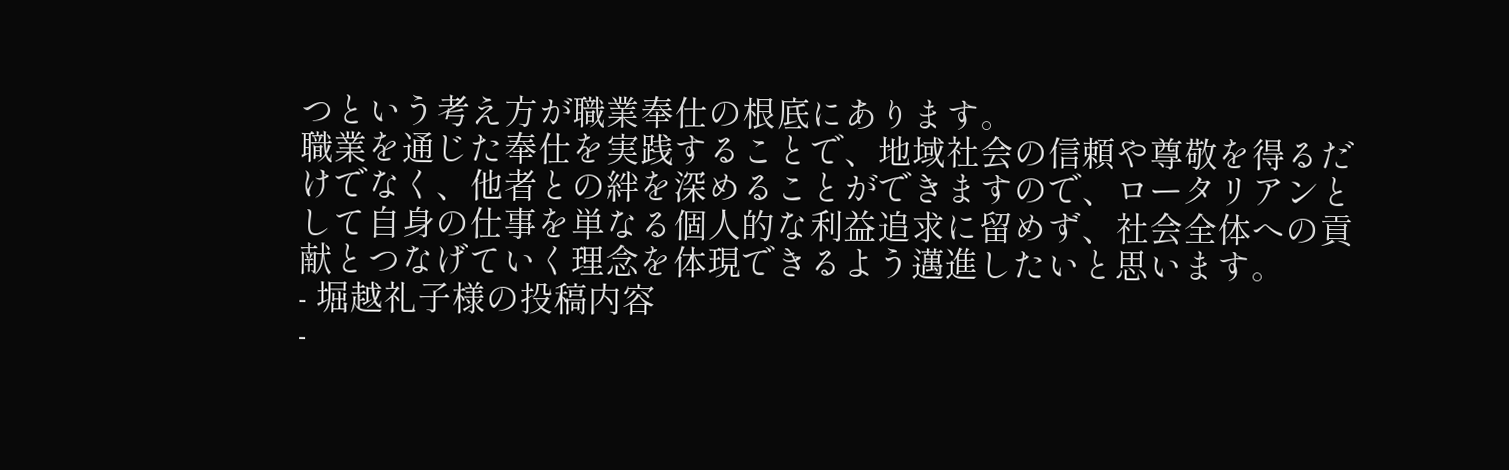つという考え方が職業奉仕の根底にあります。
職業を通じた奉仕を実践することで、地域社会の信頼や尊敬を得るだけでなく、他者との絆を深めることができますので、ロータリアンとして自身の仕事を単なる個人的な利益追求に留めず、社会全体への貢献とつなげていく理念を体現できるよう邁進したいと思います。
- 堀越礼子様の投稿内容
-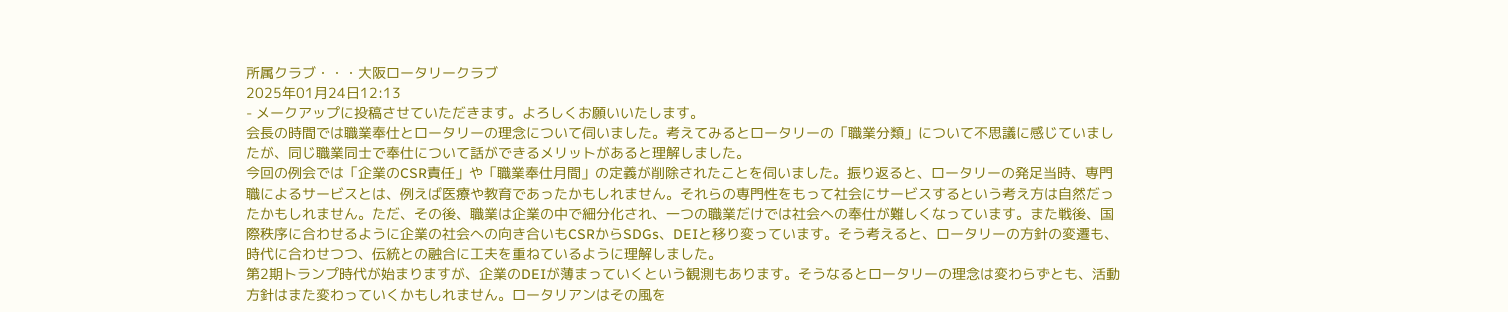所属クラブ・・・大阪ロータリークラブ
2025年01月24日12:13
- メークアップに投稿させていただきます。よろしくお願いいたします。
会長の時間では職業奉仕とロータリーの理念について伺いました。考えてみるとロータリーの「職業分類」について不思議に感じていましたが、同じ職業同士で奉仕について話ができるメリットがあると理解しました。
今回の例会では「企業のCSR責任」や「職業奉仕月間」の定義が削除されたことを伺いました。振り返ると、ロータリーの発足当時、専門職によるサービスとは、例えば医療や教育であったかもしれません。それらの専門性をもって社会にサービスするという考え方は自然だったかもしれません。ただ、その後、職業は企業の中で細分化され、一つの職業だけでは社会への奉仕が難しくなっています。また戦後、国際秩序に合わせるように企業の社会への向き合いもCSRからSDGs、DEIと移り変っています。そう考えると、ロータリーの方針の変遷も、時代に合わせつつ、伝統との融合に工夫を重ねているように理解しました。
第2期トランプ時代が始まりますが、企業のDEIが薄まっていくという観測もあります。そうなるとロータリーの理念は変わらずとも、活動方針はまた変わっていくかもしれません。ロータリアンはその風を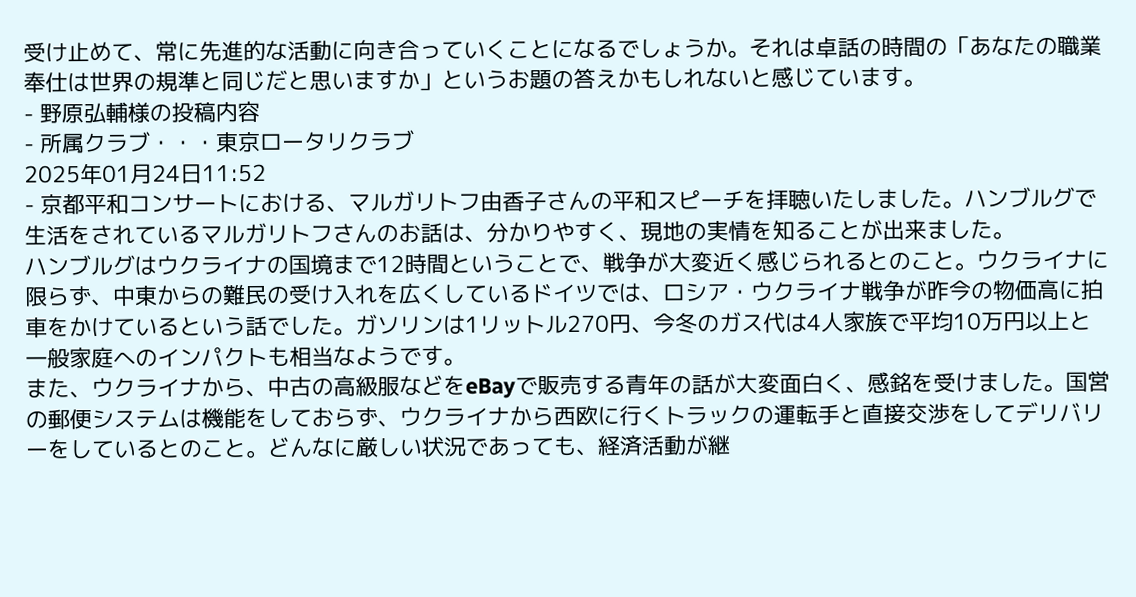受け止めて、常に先進的な活動に向き合っていくことになるでしょうか。それは卓話の時間の「あなたの職業奉仕は世界の規準と同じだと思いますか」というお題の答えかもしれないと感じています。
- 野原弘輔様の投稿内容
- 所属クラブ・・・東京ロータリクラブ
2025年01月24日11:52
- 京都平和コンサートにおける、マルガリトフ由香子さんの平和スピーチを拝聴いたしました。ハンブルグで生活をされているマルガリトフさんのお話は、分かりやすく、現地の実情を知ることが出来ました。
ハンブルグはウクライナの国境まで12時間ということで、戦争が大変近く感じられるとのこと。ウクライナに限らず、中東からの難民の受け入れを広くしているドイツでは、ロシア・ウクライナ戦争が昨今の物価高に拍車をかけているという話でした。ガソリンは1リットル270円、今冬のガス代は4人家族で平均10万円以上と一般家庭へのインパクトも相当なようです。
また、ウクライナから、中古の高級服などをeBayで販売する青年の話が大変面白く、感銘を受けました。国営の郵便システムは機能をしておらず、ウクライナから西欧に行くトラックの運転手と直接交渉をしてデリバリーをしているとのこと。どんなに厳しい状況であっても、経済活動が継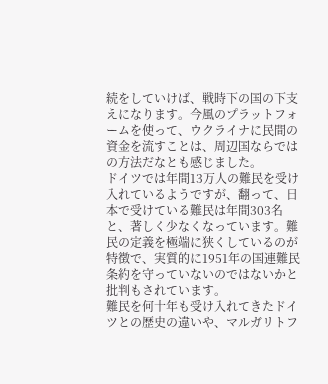続をしていけば、戦時下の国の下支えになります。今風のプラットフォームを使って、ウクライナに民間の資金を流すことは、周辺国ならではの方法だなとも感じました。
ドイツでは年間13万人の難民を受け入れているようですが、翻って、日本で受けている難民は年間303名と、著しく少なくなっています。難民の定義を極端に狭くしているのが特徴で、実質的に1951年の国連難民条約を守っていないのではないかと批判もされています。
難民を何十年も受け入れてきたドイツとの歴史の違いや、マルガリトフ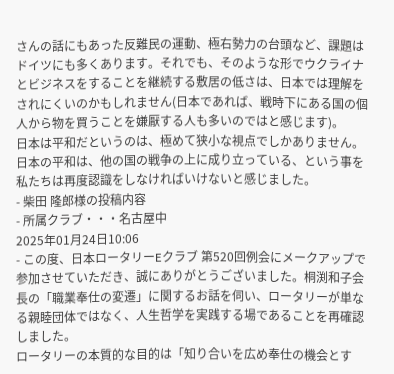さんの話にもあった反難民の運動、極右勢力の台頭など、課題はドイツにも多くあります。それでも、そのような形でウクライナとビジネスをすることを継続する敷居の低さは、日本では理解をされにくいのかもしれません(日本であれば、戦時下にある国の個人から物を買うことを嫌厭する人も多いのではと感じます)。
日本は平和だというのは、極めて狭小な視点でしかありません。日本の平和は、他の国の戦争の上に成り立っている、という事を私たちは再度認識をしなければいけないと感じました。
- 柴田 隆郎様の投稿内容
- 所属クラブ・・・名古屋中
2025年01月24日10:06
- この度、日本ロータリーEクラブ 第520回例会にメークアップで参加させていただき、誠にありがとうございました。桐渕和子会長の「職業奉仕の変遷」に関するお話を伺い、ロータリーが単なる親睦団体ではなく、人生哲学を実践する場であることを再確認しました。
ロータリーの本質的な目的は「知り合いを広め奉仕の機会とす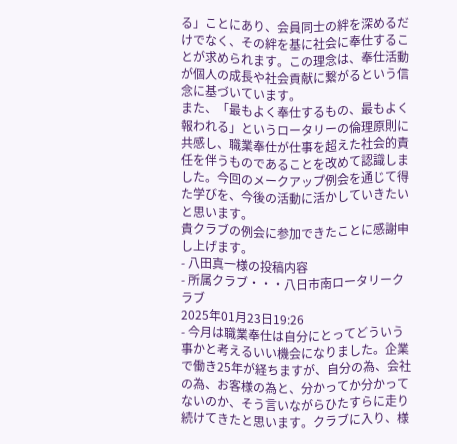る」ことにあり、会員同士の絆を深めるだけでなく、その絆を基に社会に奉仕することが求められます。この理念は、奉仕活動が個人の成長や社会貢献に繋がるという信念に基づいています。
また、「最もよく奉仕するもの、最もよく報われる」というロータリーの倫理原則に共感し、職業奉仕が仕事を超えた社会的責任を伴うものであることを改めて認識しました。今回のメークアップ例会を通じて得た学びを、今後の活動に活かしていきたいと思います。
貴クラブの例会に参加できたことに感謝申し上げます。
- 八田真一様の投稿内容
- 所属クラブ・・・八日市南ロータリークラブ
2025年01月23日19:26
- 今月は職業奉仕は自分にとってどういう事かと考えるいい機会になりました。企業で働き25年が経ちますが、自分の為、会社の為、お客様の為と、分かってか分かってないのか、そう言いながらひたすらに走り続けてきたと思います。クラブに入り、様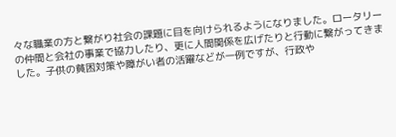々な職業の方と繋がり社会の課題に目を向けられるようになりました。ロータリーの仲間と会社の事業で協力したり、更に人間関係を広げたりと行動に繋がってきました。子供の貧困対策や障がい者の活躍などが一例ですが、行政や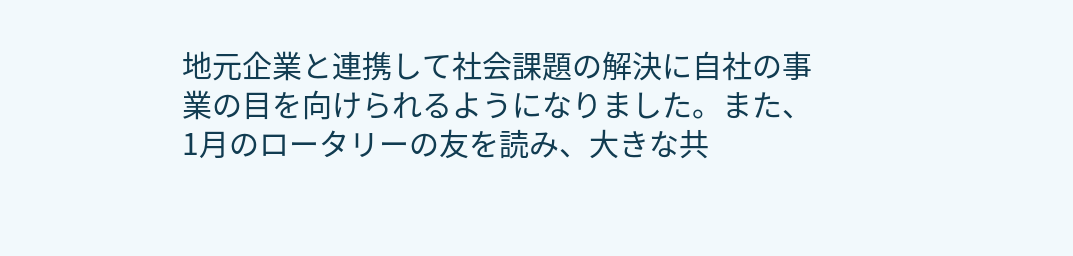地元企業と連携して社会課題の解決に自社の事業の目を向けられるようになりました。また、1月のロータリーの友を読み、大きな共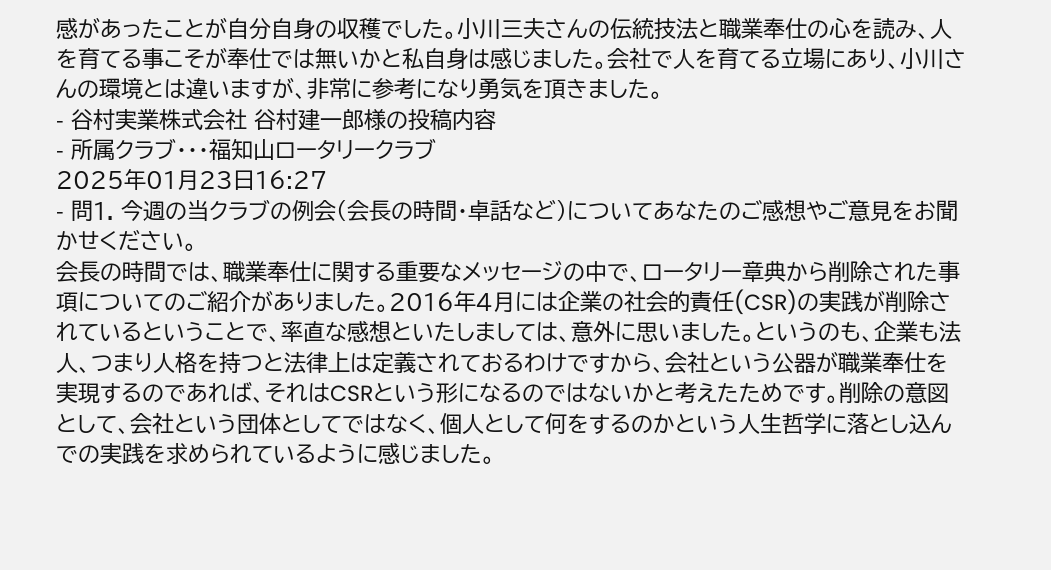感があったことが自分自身の収穫でした。小川三夫さんの伝統技法と職業奉仕の心を読み、人を育てる事こそが奉仕では無いかと私自身は感じました。会社で人を育てる立場にあり、小川さんの環境とは違いますが、非常に参考になり勇気を頂きました。
- 谷村実業株式会社 谷村建一郎様の投稿内容
- 所属クラブ・・・福知山ロータリークラブ
2025年01月23日16:27
- 問1. 今週の当クラブの例会(会長の時間・卓話など)についてあなたのご感想やご意見をお聞かせください。
会長の時間では、職業奉仕に関する重要なメッセージの中で、ロータリー章典から削除された事項についてのご紹介がありました。2016年4月には企業の社会的責任(CSR)の実践が削除されているということで、率直な感想といたしましては、意外に思いました。というのも、企業も法人、つまり人格を持つと法律上は定義されておるわけですから、会社という公器が職業奉仕を実現するのであれば、それはCSRという形になるのではないかと考えたためです。削除の意図として、会社という団体としてではなく、個人として何をするのかという人生哲学に落とし込んでの実践を求められているように感じました。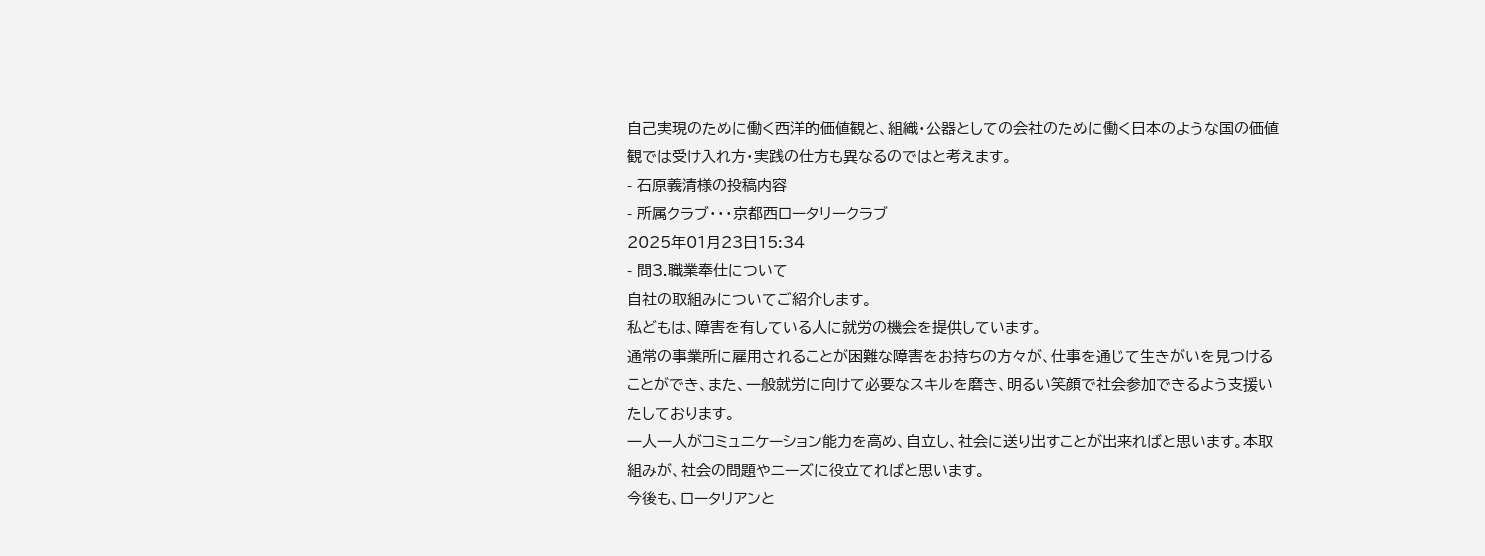自己実現のために働く西洋的価値観と、組織・公器としての会社のために働く日本のような国の価値観では受け入れ方・実践の仕方も異なるのではと考えます。
- 石原義清様の投稿内容
- 所属クラブ・・・京都西ロータリークラブ
2025年01月23日15:34
- 問3.職業奉仕について
自社の取組みについてご紹介します。
私どもは、障害を有している人に就労の機会を提供しています。
通常の事業所に雇用されることが困難な障害をお持ちの方々が、仕事を通じて生きがいを見つけることができ、また、一般就労に向けて必要なスキルを磨き、明るい笑顔で社会参加できるよう支援いたしております。
一人一人がコミュニケーション能力を高め、自立し、社会に送り出すことが出来ればと思います。本取組みが、社会の問題やニーズに役立てればと思います。
今後も、ロータリアンと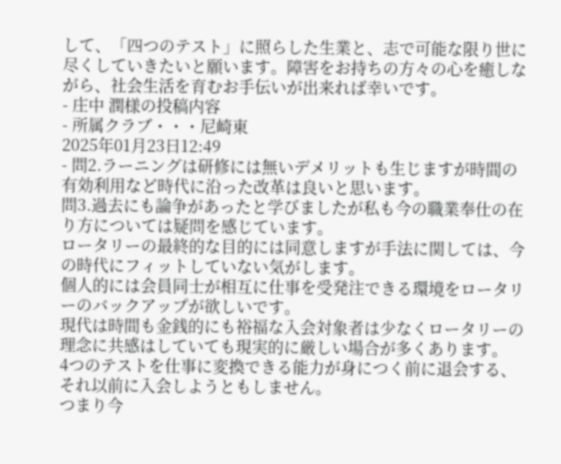して、「四つのテスト」に照らした生業と、志で可能な限り世に尽くしていきたいと願います。障害をお持ちの方々の心を癒しながら、社会生活を育むお手伝いが出来れば幸いです。
- 庄中 潤様の投稿内容
- 所属クラブ・・・尼崎東
2025年01月23日12:49
- 問2.ラーニングは研修には無いデメリットも生じますが時間の有効利用など時代に沿った改革は良いと思います。
問3.過去にも論争があったと学びましたが私も今の職業奉仕の在り方については疑問を感じています。
ロータリーの最終的な目的には同意しますが手法に関しては、今の時代にフィットしていない気がします。
個人的には会員同士が相互に仕事を受発注できる環境をロータリーのバックアップが欲しいです。
現代は時間も金銭的にも裕福な入会対象者は少なくロータリーの理念に共感はしていても現実的に厳しい場合が多くあります。
4つのテストを仕事に変換できる能力が身につく前に退会する、それ以前に入会しようともしません。
つまり今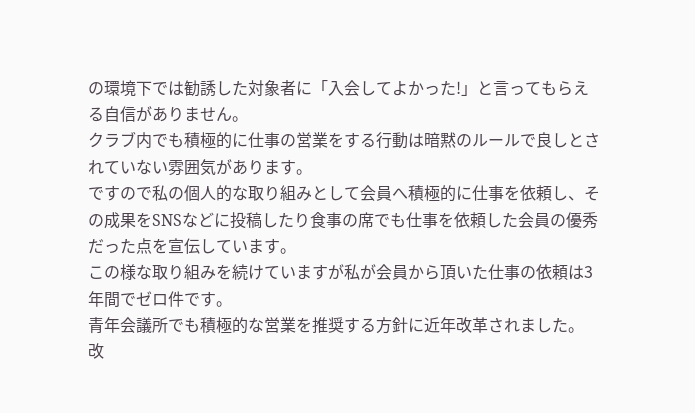の環境下では勧誘した対象者に「入会してよかった!」と言ってもらえる自信がありません。
クラブ内でも積極的に仕事の営業をする行動は暗黙のルールで良しとされていない雰囲気があります。
ですので私の個人的な取り組みとして会員へ積極的に仕事を依頼し、その成果をSNSなどに投稿したり食事の席でも仕事を依頼した会員の優秀だった点を宣伝しています。
この様な取り組みを続けていますが私が会員から頂いた仕事の依頼は3年間でゼロ件です。
青年会議所でも積極的な営業を推奨する方針に近年改革されました。
改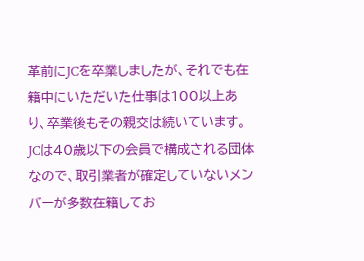革前にJCを卒業しましたが、それでも在籍中にいただいた仕事は100以上あり、卒業後もその親交は続いています。
JCは40歳以下の会員で構成される団体なので、取引業者が確定していないメンバーが多数在籍してお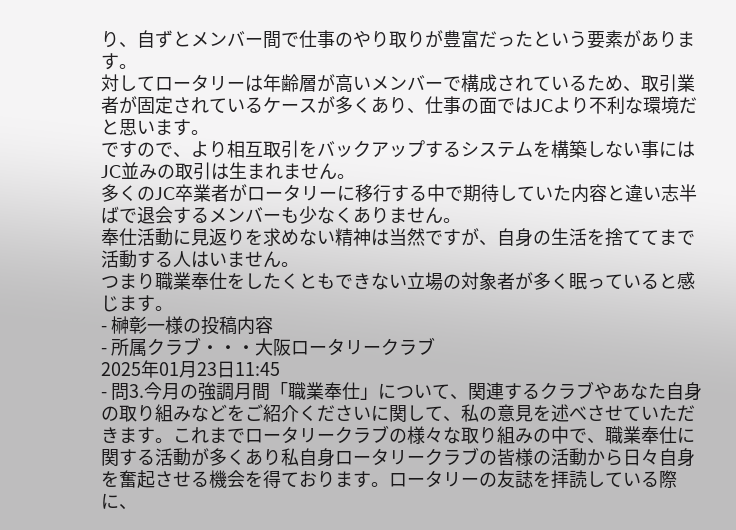り、自ずとメンバー間で仕事のやり取りが豊富だったという要素があります。
対してロータリーは年齢層が高いメンバーで構成されているため、取引業者が固定されているケースが多くあり、仕事の面ではJCより不利な環境だと思います。
ですので、より相互取引をバックアップするシステムを構築しない事にはJC並みの取引は生まれません。
多くのJC卒業者がロータリーに移行する中で期待していた内容と違い志半ばで退会するメンバーも少なくありません。
奉仕活動に見返りを求めない精神は当然ですが、自身の生活を捨ててまで活動する人はいません。
つまり職業奉仕をしたくともできない立場の対象者が多く眠っていると感じます。
- 榊彰一様の投稿内容
- 所属クラブ・・・大阪ロータリークラブ
2025年01月23日11:45
- 問3.今月の強調月間「職業奉仕」について、関連するクラブやあなた自身の取り組みなどをご紹介くださいに関して、私の意見を述べさせていただきます。これまでロータリークラブの様々な取り組みの中で、職業奉仕に関する活動が多くあり私自身ロータリークラブの皆様の活動から日々自身を奮起させる機会を得ております。ロータリーの友誌を拝読している際に、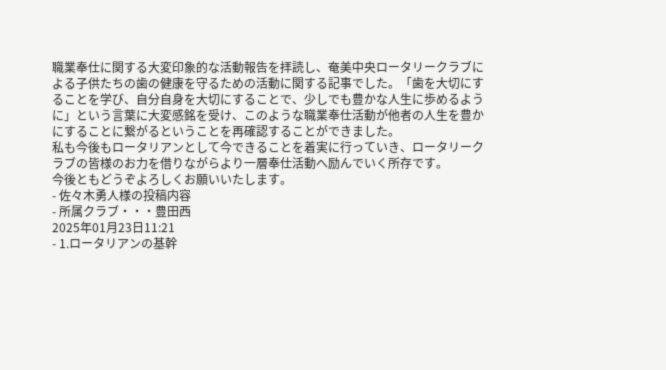職業奉仕に関する大変印象的な活動報告を拝読し、奄美中央ロータリークラブによる子供たちの歯の健康を守るための活動に関する記事でした。「歯を大切にすることを学び、自分自身を大切にすることで、少しでも豊かな人生に歩めるように」という言葉に大変感銘を受け、このような職業奉仕活動が他者の人生を豊かにすることに繋がるということを再確認することができました。
私も今後もロータリアンとして今できることを着実に行っていき、ロータリークラブの皆様のお力を借りながらより一層奉仕活動へ励んでいく所存です。
今後ともどうぞよろしくお願いいたします。
- 佐々木勇人様の投稿内容
- 所属クラブ・・・豊田西
2025年01月23日11:21
- 1.ロータリアンの基幹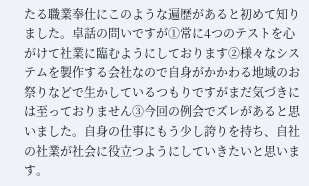たる職業奉仕にこのような遍歴があると初めて知りました。卓話の問いですが①常に4つのテストを心がけて社業に臨むようにしております②様々なシステムを製作する会社なので自身がかかわる地域のお祭りなどで生かしているつもりですがまだ気づきには至っておりません③今回の例会でズレがあると思いました。自身の仕事にもう少し誇りを持ち、自社の社業が社会に役立つようにしていきたいと思います。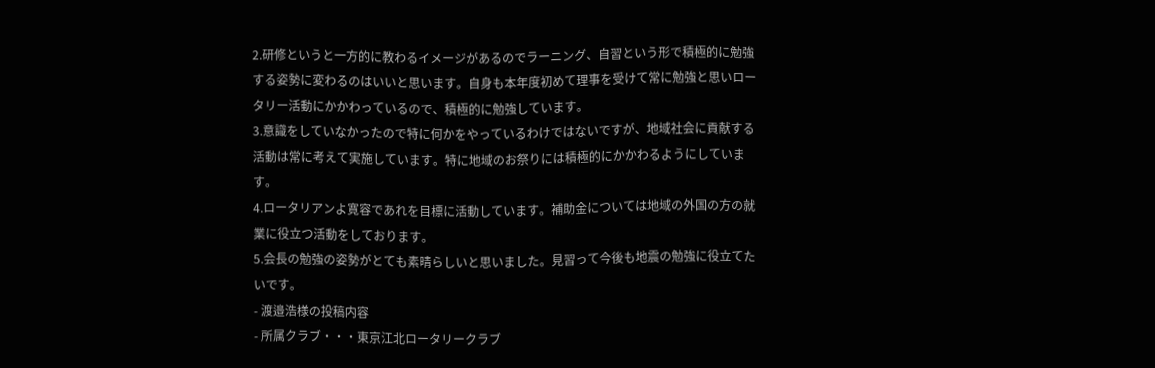2.研修というと一方的に教わるイメージがあるのでラーニング、自習という形で積極的に勉強する姿勢に変わるのはいいと思います。自身も本年度初めて理事を受けて常に勉強と思いロータリー活動にかかわっているので、積極的に勉強しています。
3.意識をしていなかったので特に何かをやっているわけではないですが、地域社会に貢献する活動は常に考えて実施しています。特に地域のお祭りには積極的にかかわるようにしています。
4.ロータリアンよ寛容であれを目標に活動しています。補助金については地域の外国の方の就業に役立つ活動をしております。
5.会長の勉強の姿勢がとても素晴らしいと思いました。見習って今後も地震の勉強に役立てたいです。
- 渡邉浩様の投稿内容
- 所属クラブ・・・東京江北ロータリークラブ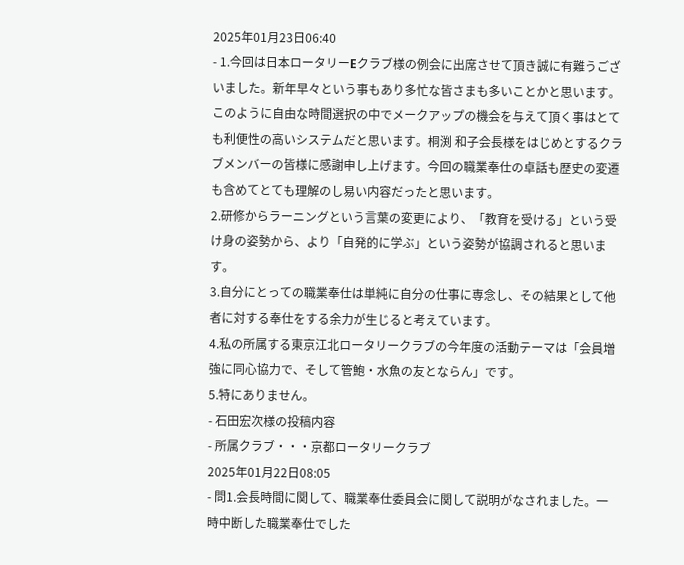2025年01月23日06:40
- 1.今回は日本ロータリーEクラブ様の例会に出席させて頂き誠に有難うございました。新年早々という事もあり多忙な皆さまも多いことかと思います。このように自由な時間選択の中でメークアップの機会を与えて頂く事はとても利便性の高いシステムだと思います。桐渕 和子会長様をはじめとするクラブメンバーの皆様に感謝申し上げます。今回の職業奉仕の卓話も歴史の変遷も含めてとても理解のし易い内容だったと思います。
2.研修からラーニングという言葉の変更により、「教育を受ける」という受け身の姿勢から、より「自発的に学ぶ」という姿勢が協調されると思います。
3.自分にとっての職業奉仕は単純に自分の仕事に専念し、その結果として他者に対する奉仕をする余力が生じると考えています。
4.私の所属する東京江北ロータリークラブの今年度の活動テーマは「会員増強に同心協力で、そして管鮑・水魚の友とならん」です。
5.特にありません。
- 石田宏次様の投稿内容
- 所属クラブ・・・京都ロータリークラブ
2025年01月22日08:05
- 問1.会長時間に関して、職業奉仕委員会に関して説明がなされました。一時中断した職業奉仕でした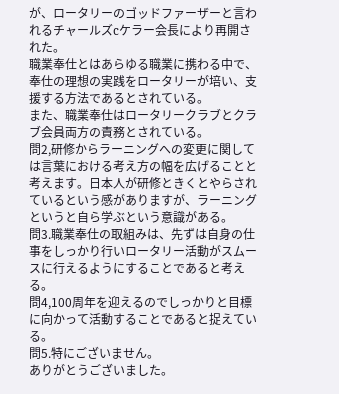が、ロータリーのゴッドファーザーと言われるチャールズcケラー会長により再開された。
職業奉仕とはあらゆる職業に携わる中で、奉仕の理想の実践をロータリーが培い、支援する方法であるとされている。
また、職業奉仕はロータリークラブとクラブ会員両方の責務とされている。
問2,研修からラーニングへの変更に関しては言葉における考え方の幅を広げることと考えます。日本人が研修ときくとやらされているという感がありますが、ラーニングというと自ら学ぶという意識がある。
問3.職業奉仕の取組みは、先ずは自身の仕事をしっかり行いロータリー活動がスムースに行えるようにすることであると考える。
問4,100周年を迎えるのでしっかりと目標に向かって活動することであると捉えている。
問5.特にございません。
ありがとうございました。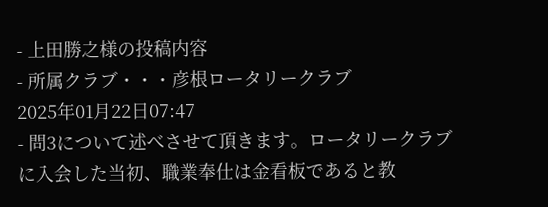- 上田勝之様の投稿内容
- 所属クラブ・・・彦根ロータリークラブ
2025年01月22日07:47
- 問3について述べさせて頂きます。ロータリークラブに入会した当初、職業奉仕は金看板であると教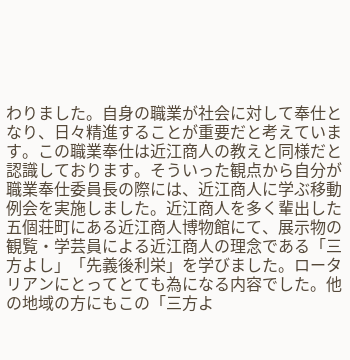わりました。自身の職業が社会に対して奉仕となり、日々精進することが重要だと考えています。この職業奉仕は近江商人の教えと同様だと認識しております。そういった観点から自分が職業奉仕委員長の際には、近江商人に学ぶ移動例会を実施しました。近江商人を多く輩出した五個荘町にある近江商人博物館にて、展示物の観覧・学芸員による近江商人の理念である「三方よし」「先義後利栄」を学びました。ロータリアンにとってとても為になる内容でした。他の地域の方にもこの「三方よ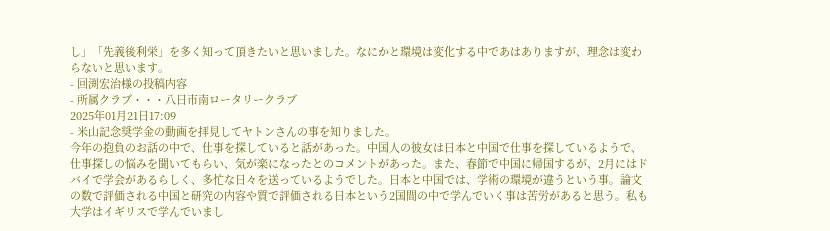し」「先義後利栄」を多く知って頂きたいと思いました。なにかと環境は変化する中であはありますが、理念は変わらないと思います。
- 回渕宏治様の投稿内容
- 所属クラブ・・・八日市南ロータリークラブ
2025年01月21日17:09
- 米山記念奨学金の動画を拝見してヤトンさんの事を知りました。
今年の抱負のお話の中で、仕事を探していると話があった。中国人の彼女は日本と中国で仕事を探しているようで、仕事探しの悩みを聞いてもらい、気が楽になったとのコメントがあった。また、春節で中国に帰国するが、2月にはドバイで学会があるらしく、多忙な日々を送っているようでした。日本と中国では、学術の環境が違うという事。論文の数で評価される中国と研究の内容や質で評価される日本という2国間の中で学んでいく事は苦労があると思う。私も大学はイギリスで学んでいまし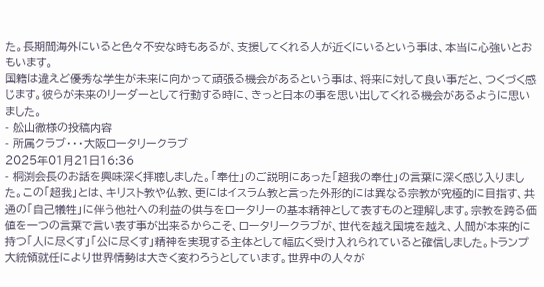た。長期間海外にいると色々不安な時もあるが、支援してくれる人が近くにいるという事は、本当に心強いとおもいます。
国籍は違えど優秀な学生が未来に向かって頑張る機会があるという事は、将来に対して良い事だと、つくづく感じます。彼らが未来のリーダーとして行動する時に、きっと日本の事を思い出してくれる機会があるように思いました。
- 舩山徹様の投稿内容
- 所属クラブ・・・大阪ロータリークラブ
2025年01月21日16:36
- 桐渕会長のお話を興味深く拝聴しました。「奉仕」のご説明にあった「超我の奉仕」の言葉に深く感じ入りました。この「超我」とは、キリスト教や仏教、更にはイスラム教と言った外形的には異なる宗教が究極的に目指す、共通の「自己犠牲」に伴う他社への利益の供与をロータリーの基本精神として表すものと理解します。宗教を跨る価値を一つの言葉で言い表す事が出来るからこそ、ロータリークラブが、世代を越え国境を越え、人間が本来的に持つ「人に尽くす」「公に尽くす」精神を実現する主体として幅広く受け入れられていると確信しました。トランプ大統領就任により世界情勢は大きく変わろうとしています。世界中の人々が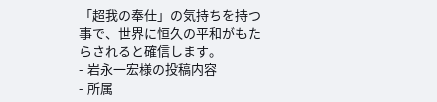「超我の奉仕」の気持ちを持つ事で、世界に恒久の平和がもたらされると確信します。
- 岩永一宏様の投稿内容
- 所属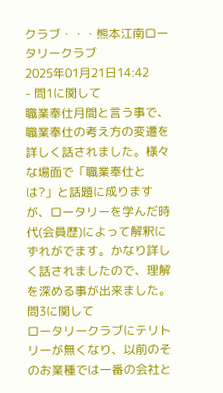クラブ・・・熊本江南ロータリークラブ
2025年01月21日14:42
- 問1に関して
職業奉仕月間と言う事で、職業奉仕の考え方の変遷を詳しく話されました。様々な場面で「職業奉仕とは?」と話題に成りますが、ロータリーを学んだ時代(会員歴)によって解釈にずれがでます。かなり詳しく話されましたので、理解を深める事が出来ました。
問3に関して
ロータリークラブにテリトリーが無くなり、以前のそのお業種では一番の会社と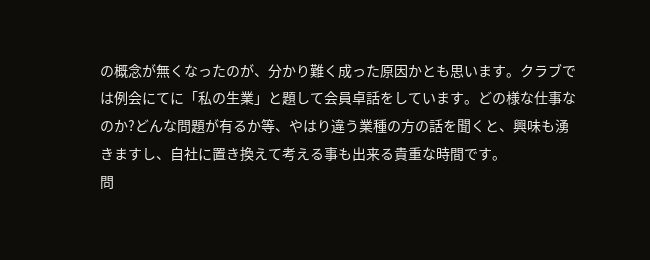の概念が無くなったのが、分かり難く成った原因かとも思います。クラブでは例会にてに「私の生業」と題して会員卓話をしています。どの様な仕事なのか?どんな問題が有るか等、やはり違う業種の方の話を聞くと、興味も湧きますし、自社に置き換えて考える事も出来る貴重な時間です。
問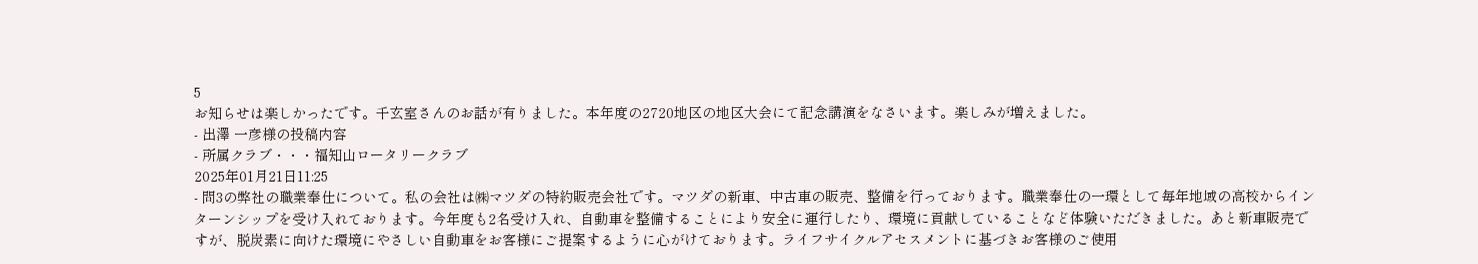5
お知らせは楽しかったです。千玄室さんのお話が有りました。本年度の2720地区の地区大会にて記念講演をなさいます。楽しみが増えました。
- 出澤 一彦様の投稿内容
- 所属クラブ・・・福知山ロータリークラブ
2025年01月21日11:25
- 問3の弊社の職業奉仕について。私の会社は㈱マツダの特約販売会社です。マツダの新車、中古車の販売、整備を行っております。職業奉仕の一環として毎年地域の高校からインターンシップを受け入れております。今年度も2名受け入れ、自動車を整備することにより安全に運行したり、環境に貢献していることなど体験いただきました。あと新車販売ですが、脱炭素に向けた環境にやさしい自動車をお客様にご提案するように心がけております。ライフサイクルアセスメントに基づきお客様のご使用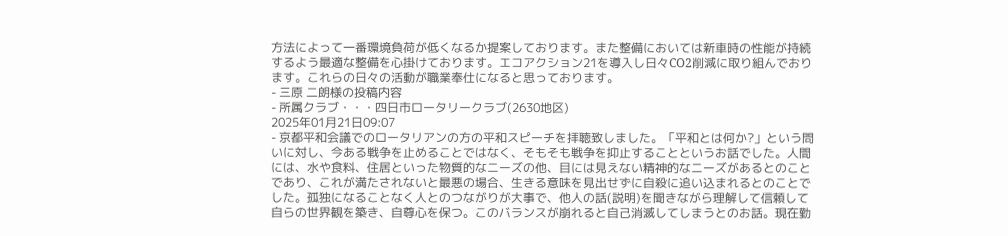方法によって一番環境負荷が低くなるか提案しております。また整備においては新車時の性能が持続するよう最適な整備を心掛けております。エコアクション21を導入し日々CO2削減に取り組んでおります。これらの日々の活動が職業奉仕になると思っております。
- 三原 二朗様の投稿内容
- 所属クラブ・・・四日市ロータリークラブ(2630地区)
2025年01月21日09:07
- 京都平和会議でのロータリアンの方の平和スピーチを拝聴致しました。「平和とは何か?」という問いに対し、今ある戦争を止めることではなく、そもそも戦争を抑止することというお話でした。人間には、水や食料、住居といった物質的なニーズの他、目には見えない精神的なニーズがあるとのことであり、これが満たされないと最悪の場合、生きる意味を見出せずに自殺に追い込まれるとのことでした。孤独になることなく人とのつながりが大事で、他人の話(説明)を聞きながら理解して信頼して自らの世界観を築き、自尊心を保つ。このバランスが崩れると自己消滅してしまうとのお話。現在勤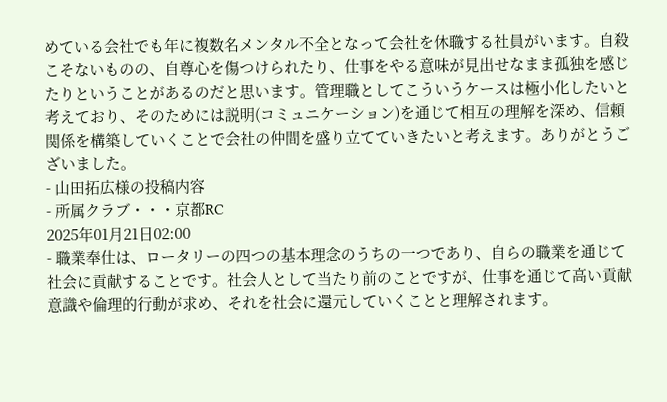めている会社でも年に複数名メンタル不全となって会社を休職する社員がいます。自殺こそないものの、自尊心を傷つけられたり、仕事をやる意味が見出せなまま孤独を感じたりということがあるのだと思います。管理職としてこういうケースは極小化したいと考えており、そのためには説明(コミュニケーション)を通じて相互の理解を深め、信頼関係を構築していくことで会社の仲間を盛り立てていきたいと考えます。ありがとうございました。
- 山田拓広様の投稿内容
- 所属クラブ・・・京都RC
2025年01月21日02:00
- 職業奉仕は、ロータリーの四つの基本理念のうちの一つであり、自らの職業を通じて社会に貢献することです。社会人として当たり前のことですが、仕事を通じて高い貢献意識や倫理的行動が求め、それを社会に還元していくことと理解されます。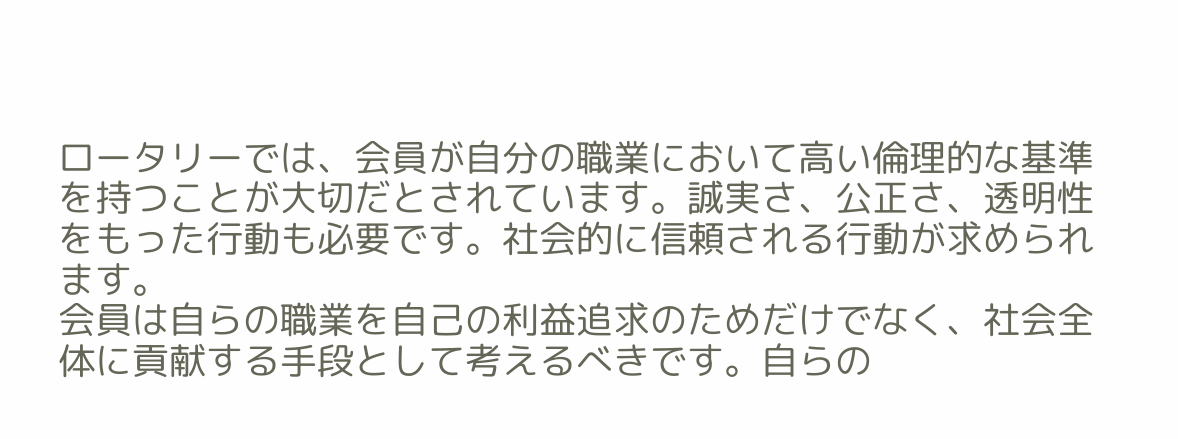ロータリーでは、会員が自分の職業において高い倫理的な基準を持つことが大切だとされています。誠実さ、公正さ、透明性をもった行動も必要です。社会的に信頼される行動が求められます。
会員は自らの職業を自己の利益追求のためだけでなく、社会全体に貢献する手段として考えるべきです。自らの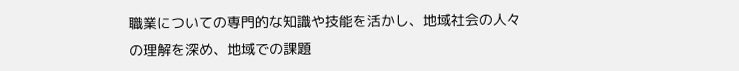職業についての専門的な知識や技能を活かし、地域社会の人々の理解を深め、地域での課題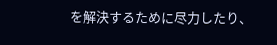を解決するために尽力したり、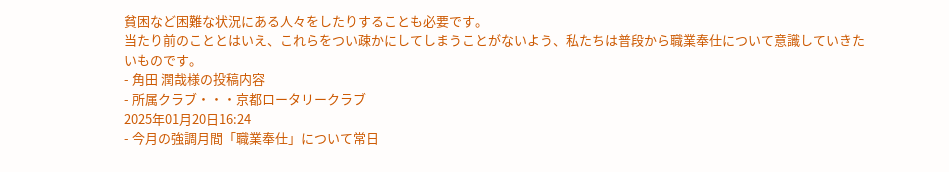貧困など困難な状況にある人々をしたりすることも必要です。
当たり前のこととはいえ、これらをつい疎かにしてしまうことがないよう、私たちは普段から職業奉仕について意識していきたいものです。
- 角田 潤哉様の投稿内容
- 所属クラブ・・・京都ロータリークラブ
2025年01月20日16:24
- 今月の強調月間「職業奉仕」について常日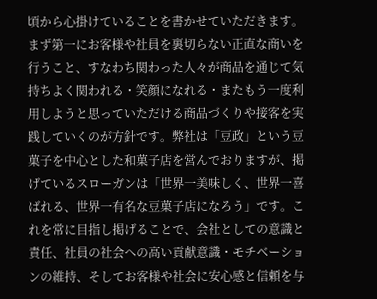頃から心掛けていることを書かせていただきます。まず第一にお客様や社員を裏切らない正直な商いを行うこと、すなわち関わった人々が商品を通じて気持ちよく関われる・笑顔になれる・またもう一度利用しようと思っていただける商品づくりや接客を実践していくのが方針です。弊社は「豆政」という豆菓子を中心とした和菓子店を営んでおりますが、掲げているスローガンは「世界一美味しく、世界一喜ばれる、世界一有名な豆菓子店になろう」です。これを常に目指し掲げることで、会社としての意識と責任、社員の社会への高い貢献意識・モチベーションの維持、そしてお客様や社会に安心感と信頼を与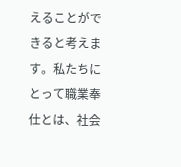えることができると考えます。私たちにとって職業奉仕とは、社会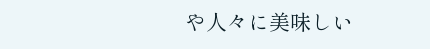や人々に美味しい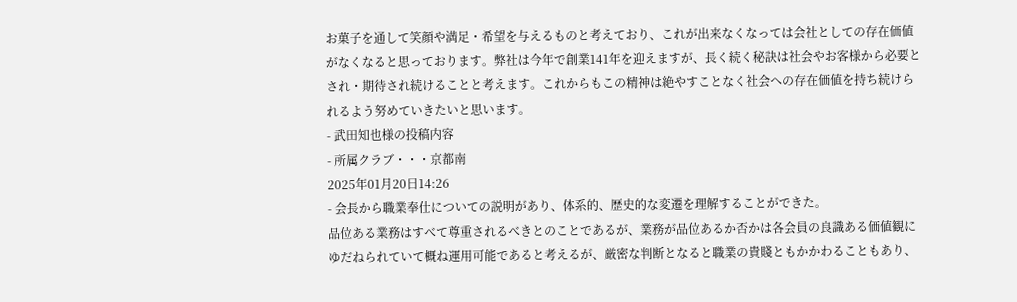お菓子を通して笑顔や満足・希望を与えるものと考えており、これが出来なくなっては会社としての存在価値がなくなると思っております。弊社は今年で創業141年を迎えますが、長く続く秘訣は社会やお客様から必要とされ・期待され続けることと考えます。これからもこの精神は絶やすことなく社会への存在価値を持ち続けられるよう努めていきたいと思います。
- 武田知也様の投稿内容
- 所属クラブ・・・京都南
2025年01月20日14:26
- 会長から職業奉仕についての説明があり、体系的、歴史的な変遷を理解することができた。
品位ある業務はすべて尊重されるべきとのことであるが、業務が品位あるか否かは各会員の良識ある価値観にゆだねられていて概ね運用可能であると考えるが、厳密な判断となると職業の貴賤ともかかわることもあり、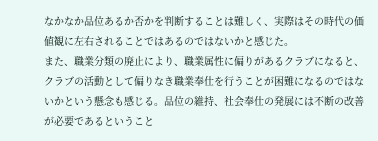なかなか品位あるか否かを判断することは難しく、実際はその時代の価値観に左右されることではあるのではないかと感じた。
また、職業分類の廃止により、職業属性に偏りがあるクラブになると、クラブの活動として偏りなき職業奉仕を行うことが困難になるのではないかという懸念も感じる。品位の維持、社会奉仕の発展には不断の改善が必要であるということ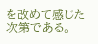を改めて感じた次第である。